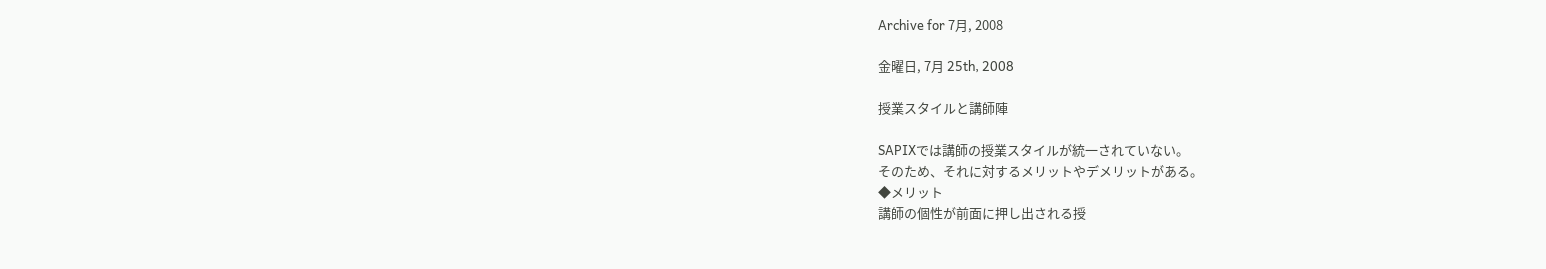Archive for 7月, 2008

金曜日, 7月 25th, 2008

授業スタイルと講師陣

SAPIXでは講師の授業スタイルが統一されていない。
そのため、それに対するメリットやデメリットがある。
◆メリット
講師の個性が前面に押し出される授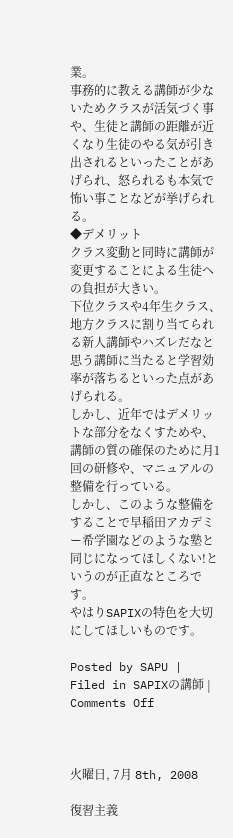業。
事務的に教える講師が少ないためクラスが活気づく事や、生徒と講師の距離が近くなり生徒のやる気が引き出されるといったことがあげられ、怒られるも本気で怖い事ことなどが挙げられる。
◆デメリット
クラス変動と同時に講師が変更することによる生徒への負担が大きい。
下位クラスや4年生クラス、地方クラスに割り当てられる新人講師やハズレだなと思う講師に当たると学習効率が落ちるといった点があげられる。
しかし、近年ではデメリットな部分をなくすためや、講師の質の確保のために月1回の研修や、マニュアルの整備を行っている。
しかし、このような整備をすることで早稲田アカデミー希学園などのような塾と同じになってほしくない!というのが正直なところです。
やはりSAPIXの特色を大切にしてほしいものです。

Posted by SAPU | Filed in SAPIXの講師 | Comments Off



火曜日, 7月 8th, 2008

復習主義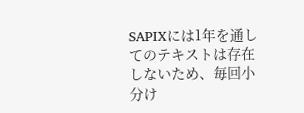SAPIXには1年を通してのテキストは存在しないため、毎回小分け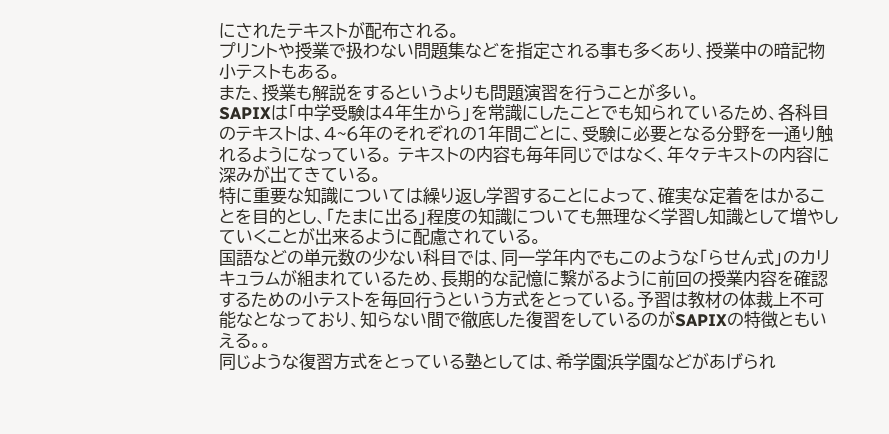にされたテキストが配布される。
プリントや授業で扱わない問題集などを指定される事も多くあり、授業中の暗記物小テストもある。
また、授業も解説をするというよりも問題演習を行うことが多い。
SAPIXは「中学受験は4年生から」を常識にしたことでも知られているため、各科目のテキストは、4~6年のそれぞれの1年間ごとに、受験に必要となる分野を一通り触れるようになっている。 テキストの内容も毎年同じではなく、年々テキストの内容に深みが出てきている。
特に重要な知識については繰り返し学習することによって、確実な定着をはかることを目的とし、「たまに出る」程度の知識についても無理なく学習し知識として増やしていくことが出来るように配慮されている。
国語などの単元数の少ない科目では、同一学年内でもこのような「らせん式」のカリキュラムが組まれているため、長期的な記憶に繋がるように前回の授業内容を確認するための小テストを毎回行うという方式をとっている。予習は教材の体裁上不可能なとなっており、知らない間で徹底した復習をしているのがSAPIXの特徴ともいえる。。
同じような復習方式をとっている塾としては、希学園浜学園などがあげられ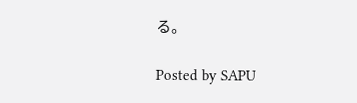る。

Posted by SAPU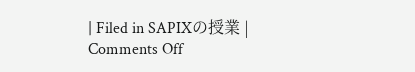| Filed in SAPIXの授業 | Comments Off